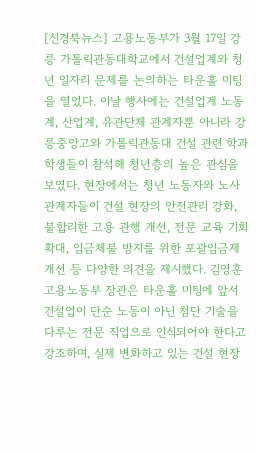[신경북뉴스] 고용노동부가 3월 17일 강릉 가톨릭관동대학교에서 건설업계와 청년 일자리 문제를 논의하는 타운홀 미팅을 열었다. 이날 행사에는 건설업계 노동계, 산업계, 유관단체 관계자뿐 아니라 강릉중앙고와 가톨릭관동대 건설 관련 학과 학생들이 참석해 청년층의 높은 관심을 보였다. 현장에서는 청년 노동자와 노사 관계자들이 건설 현장의 안전관리 강화, 불합리한 고용 관행 개선, 전문 교육 기회 확대, 임금체불 방지를 위한 포괄임금제 개선 등 다양한 의견을 제시했다. 김영훈 고용노동부 장관은 타운홀 미팅에 앞서 건설업이 단순 노동이 아닌 첨단 기술을 다루는 전문 직업으로 인식되어야 한다고 강조하며, 실제 변화하고 있는 건설 현장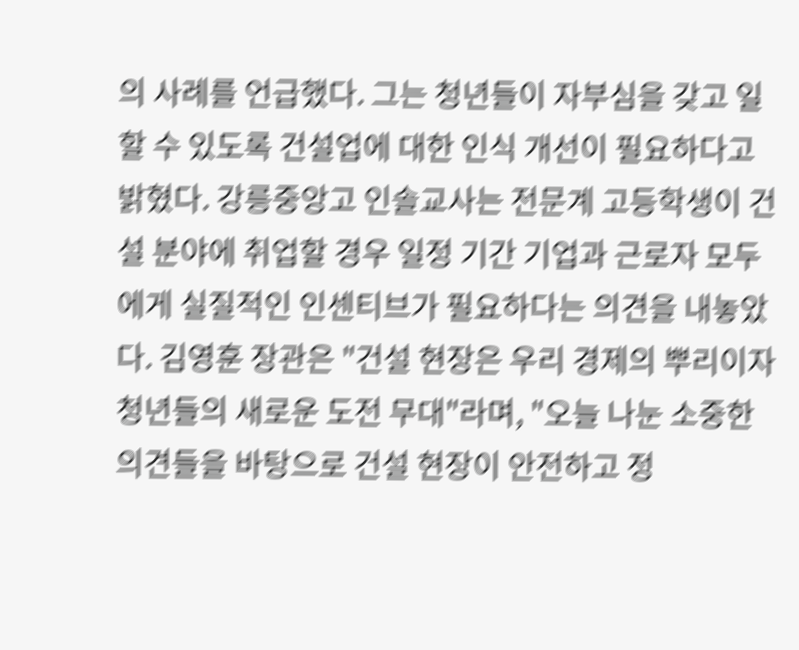의 사례를 언급했다. 그는 청년들이 자부심을 갖고 일할 수 있도록 건설업에 대한 인식 개선이 필요하다고 밝혔다. 강릉중앙고 인솔교사는 전문계 고등학생이 건설 분야에 취업할 경우 일정 기간 기업과 근로자 모두에게 실질적인 인센티브가 필요하다는 의견을 내놓았다. 김영훈 장관은 "건설 현장은 우리 경제의 뿌리이자 청년들의 새로운 도전 무대"라며, "오늘 나눈 소중한 의견들을 바탕으로 건설 현장이 안전하고 정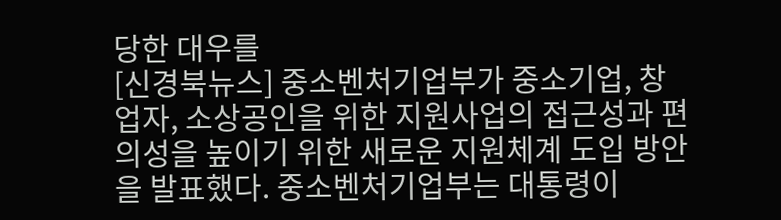당한 대우를
[신경북뉴스] 중소벤처기업부가 중소기업, 창업자, 소상공인을 위한 지원사업의 접근성과 편의성을 높이기 위한 새로운 지원체계 도입 방안을 발표했다. 중소벤처기업부는 대통령이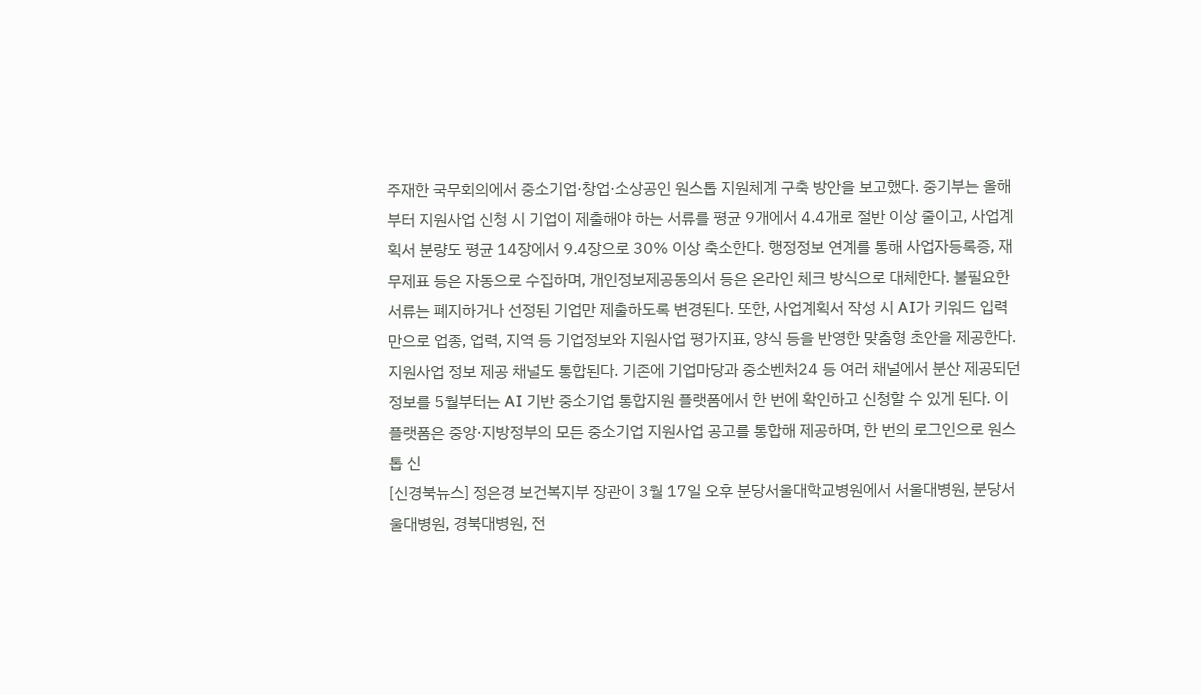주재한 국무회의에서 중소기업·창업·소상공인 원스톱 지원체계 구축 방안을 보고했다. 중기부는 올해부터 지원사업 신청 시 기업이 제출해야 하는 서류를 평균 9개에서 4.4개로 절반 이상 줄이고, 사업계획서 분량도 평균 14장에서 9.4장으로 30% 이상 축소한다. 행정정보 연계를 통해 사업자등록증, 재무제표 등은 자동으로 수집하며, 개인정보제공동의서 등은 온라인 체크 방식으로 대체한다. 불필요한 서류는 폐지하거나 선정된 기업만 제출하도록 변경된다. 또한, 사업계획서 작성 시 AI가 키워드 입력만으로 업종, 업력, 지역 등 기업정보와 지원사업 평가지표, 양식 등을 반영한 맞춤형 초안을 제공한다. 지원사업 정보 제공 채널도 통합된다. 기존에 기업마당과 중소벤처24 등 여러 채널에서 분산 제공되던 정보를 5월부터는 AI 기반 중소기업 통합지원 플랫폼에서 한 번에 확인하고 신청할 수 있게 된다. 이 플랫폼은 중앙·지방정부의 모든 중소기업 지원사업 공고를 통합해 제공하며, 한 번의 로그인으로 원스톱 신
[신경북뉴스] 정은경 보건복지부 장관이 3월 17일 오후 분당서울대학교병원에서 서울대병원, 분당서울대병원, 경북대병원, 전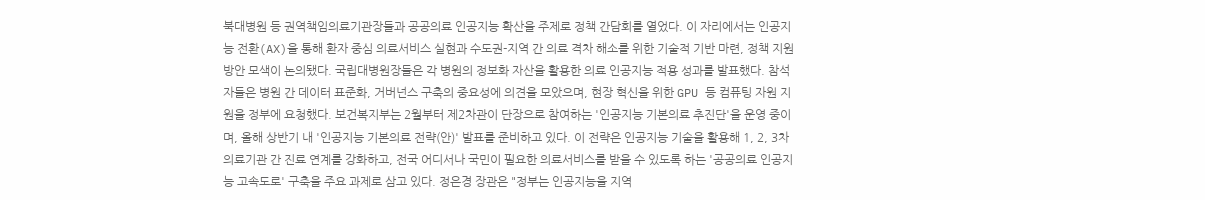북대병원 등 권역책임의료기관장들과 공공의료 인공지능 확산을 주제로 정책 간담회를 열었다. 이 자리에서는 인공지능 전환(AX)을 통해 환자 중심 의료서비스 실현과 수도권-지역 간 의료 격차 해소를 위한 기술적 기반 마련, 정책 지원 방안 모색이 논의됐다. 국립대병원장들은 각 병원의 정보화 자산을 활용한 의료 인공지능 적용 성과를 발표했다. 참석자들은 병원 간 데이터 표준화, 거버넌스 구축의 중요성에 의견을 모았으며, 현장 혁신을 위한 GPU 등 컴퓨팅 자원 지원을 정부에 요청했다. 보건복지부는 2월부터 제2차관이 단장으로 참여하는 '인공지능 기본의료 추진단'을 운영 중이며, 올해 상반기 내 '인공지능 기본의료 전략(안)' 발표를 준비하고 있다. 이 전략은 인공지능 기술을 활용해 1, 2, 3차 의료기관 간 진료 연계를 강화하고, 전국 어디서나 국민이 필요한 의료서비스를 받을 수 있도록 하는 '공공의료 인공지능 고속도로' 구축을 주요 과제로 삼고 있다. 정은경 장관은 "정부는 인공지능을 지역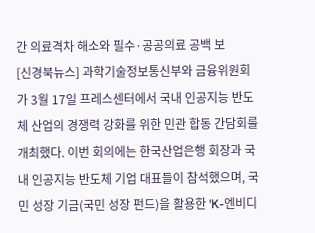간 의료격차 해소와 필수·공공의료 공백 보
[신경북뉴스] 과학기술정보통신부와 금융위원회가 3월 17일 프레스센터에서 국내 인공지능 반도체 산업의 경쟁력 강화를 위한 민관 합동 간담회를 개최했다. 이번 회의에는 한국산업은행 회장과 국내 인공지능 반도체 기업 대표들이 참석했으며, 국민 성장 기금(국민 성장 펀드)을 활용한 'K-엔비디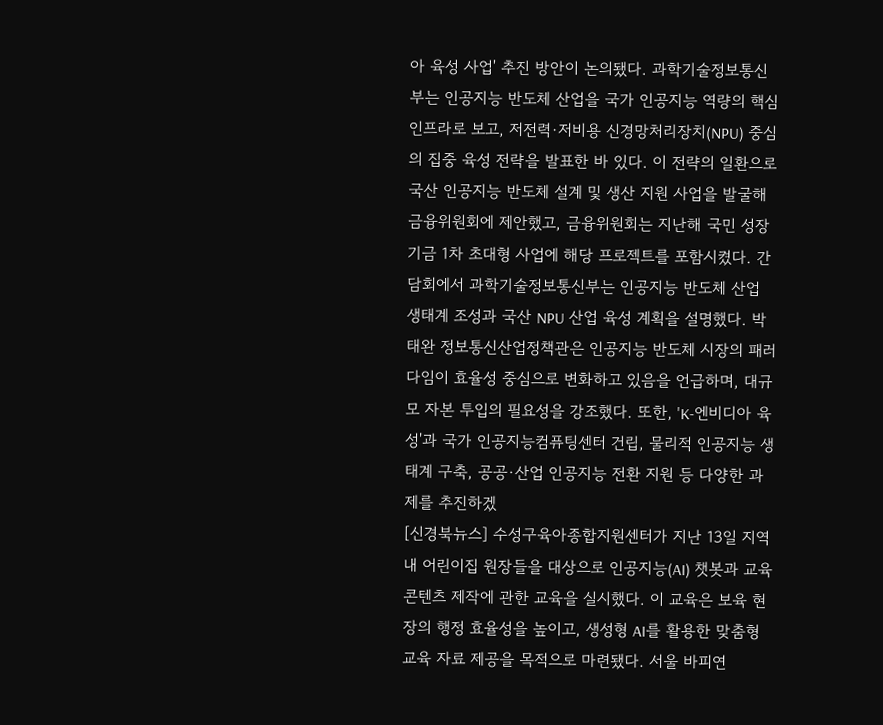아 육성 사업' 추진 방안이 논의됐다. 과학기술정보통신부는 인공지능 반도체 산업을 국가 인공지능 역량의 핵심 인프라로 보고, 저전력·저비용 신경망처리장치(NPU) 중심의 집중 육성 전략을 발표한 바 있다. 이 전략의 일환으로 국산 인공지능 반도체 설계 및 생산 지원 사업을 발굴해 금융위원회에 제안했고, 금융위원회는 지난해 국민 성장 기금 1차 초대형 사업에 해당 프로젝트를 포함시켰다. 간담회에서 과학기술정보통신부는 인공지능 반도체 산업 생태계 조성과 국산 NPU 산업 육성 계획을 설명했다. 박태완 정보통신산업정책관은 인공지능 반도체 시장의 패러다임이 효율성 중심으로 변화하고 있음을 언급하며, 대규모 자본 투입의 필요성을 강조했다. 또한, 'K-엔비디아 육성'과 국가 인공지능컴퓨팅센터 건립, 물리적 인공지능 생태계 구축, 공공·산업 인공지능 전환 지원 등 다양한 과제를 추진하겠
[신경북뉴스] 수성구육아종합지원센터가 지난 13일 지역 내 어린이집 원장들을 대상으로 인공지능(AI) 챗봇과 교육 콘텐츠 제작에 관한 교육을 실시했다. 이 교육은 보육 현장의 행정 효율성을 높이고, 생성형 AI를 활용한 맞춤형 교육 자료 제공을 목적으로 마련됐다. 서울 바피연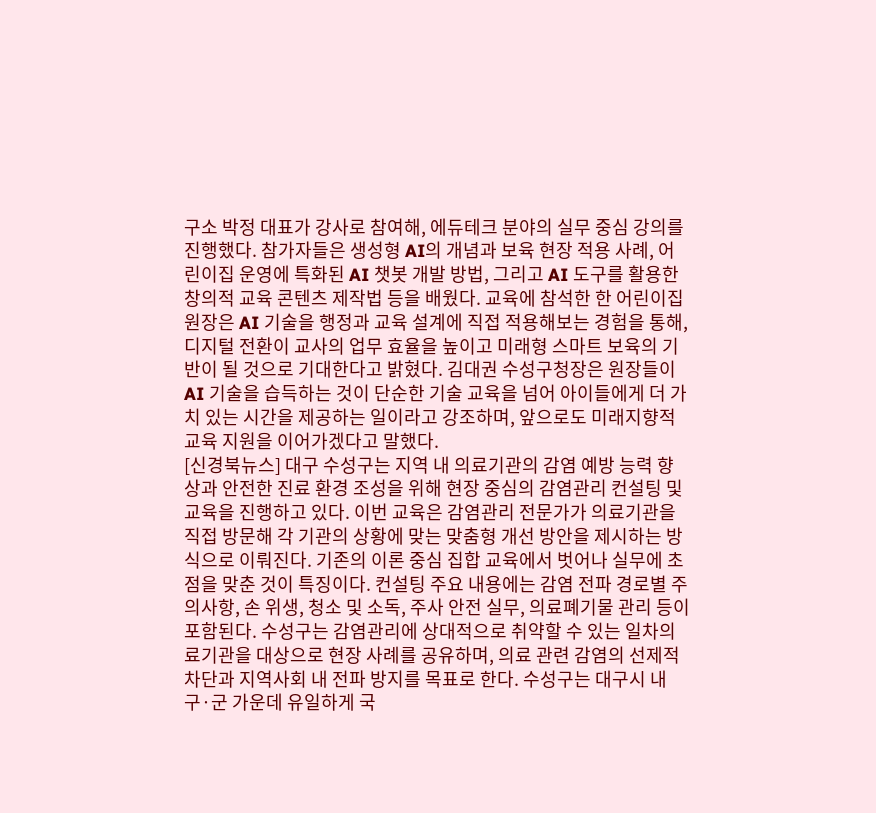구소 박정 대표가 강사로 참여해, 에듀테크 분야의 실무 중심 강의를 진행했다. 참가자들은 생성형 AI의 개념과 보육 현장 적용 사례, 어린이집 운영에 특화된 AI 챗봇 개발 방법, 그리고 AI 도구를 활용한 창의적 교육 콘텐츠 제작법 등을 배웠다. 교육에 참석한 한 어린이집 원장은 AI 기술을 행정과 교육 설계에 직접 적용해보는 경험을 통해, 디지털 전환이 교사의 업무 효율을 높이고 미래형 스마트 보육의 기반이 될 것으로 기대한다고 밝혔다. 김대권 수성구청장은 원장들이 AI 기술을 습득하는 것이 단순한 기술 교육을 넘어 아이들에게 더 가치 있는 시간을 제공하는 일이라고 강조하며, 앞으로도 미래지향적 교육 지원을 이어가겠다고 말했다.
[신경북뉴스] 대구 수성구는 지역 내 의료기관의 감염 예방 능력 향상과 안전한 진료 환경 조성을 위해 현장 중심의 감염관리 컨설팅 및 교육을 진행하고 있다. 이번 교육은 감염관리 전문가가 의료기관을 직접 방문해 각 기관의 상황에 맞는 맞춤형 개선 방안을 제시하는 방식으로 이뤄진다. 기존의 이론 중심 집합 교육에서 벗어나 실무에 초점을 맞춘 것이 특징이다. 컨설팅 주요 내용에는 감염 전파 경로별 주의사항, 손 위생, 청소 및 소독, 주사 안전 실무, 의료폐기물 관리 등이 포함된다. 수성구는 감염관리에 상대적으로 취약할 수 있는 일차의료기관을 대상으로 현장 사례를 공유하며, 의료 관련 감염의 선제적 차단과 지역사회 내 전파 방지를 목표로 한다. 수성구는 대구시 내 구·군 가운데 유일하게 국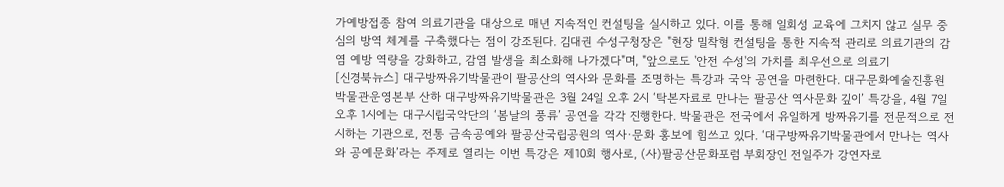가예방접종 참여 의료기관을 대상으로 매년 지속적인 컨설팅을 실시하고 있다. 이를 통해 일회성 교육에 그치지 않고 실무 중심의 방역 체계를 구축했다는 점이 강조된다. 김대권 수성구청장은 "현장 밀착형 컨설팅을 통한 지속적 관리로 의료기관의 감염 예방 역량을 강화하고, 감염 발생을 최소화해 나가겠다"며, "앞으로도 '안전 수성'의 가치를 최우선으로 의료기
[신경북뉴스] 대구방짜유기박물관이 팔공산의 역사와 문화를 조명하는 특강과 국악 공연을 마련한다. 대구문화예술진흥원 박물관운영본부 산하 대구방짜유기박물관은 3월 24일 오후 2시 ‘탁본자료로 만나는 팔공산 역사문화 깊이’ 특강을, 4월 7일 오후 1시에는 대구시립국악단의 ‘봄날의 풍류’ 공연을 각각 진행한다. 박물관은 전국에서 유일하게 방짜유기를 전문적으로 전시하는 기관으로, 전통 금속공예와 팔공산국립공원의 역사·문화 홍보에 힘쓰고 있다. ‘대구방짜유기박물관에서 만나는 역사와 공예문화’라는 주제로 열리는 이번 특강은 제10회 행사로, (사)팔공산문화포럼 부회장인 전일주가 강연자로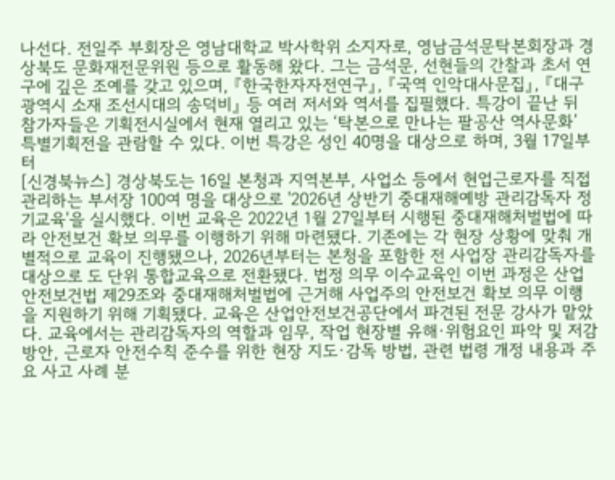나선다. 전일주 부회장은 영남대학교 박사학위 소지자로, 영남금석문탁본회장과 경상북도 문화재전문위원 등으로 활동해 왔다. 그는 금석문, 선현들의 간찰과 초서 연구에 깊은 조예를 갖고 있으며, 『한국한자자전연구』, 『국역 인악대사문집』, 『대구광역시 소재 조선시대의 송덕비』 등 여러 저서와 역서를 집필했다. 특강이 끝난 뒤 참가자들은 기획전시실에서 현재 열리고 있는 ‘탁본으로 만나는 팔공산 역사문화’ 특별기획전을 관람할 수 있다. 이번 특강은 성인 40명을 대상으로 하며, 3월 17일부터
[신경북뉴스] 경상북도는 16일 본청과 지역본부, 사업소 등에서 현업근로자를 직접 관리하는 부서장 100여 명을 대상으로 '2026년 상반기 중대재해예방 관리감독자 정기교육'을 실시했다. 이번 교육은 2022년 1월 27일부터 시행된 중대재해처벌법에 따라 안전보건 확보 의무를 이행하기 위해 마련됐다. 기존에는 각 현장 상황에 맞춰 개별적으로 교육이 진행됐으나, 2026년부터는 본청을 포함한 전 사업장 관리감독자를 대상으로 도 단위 통합교육으로 전환됐다. 법정 의무 이수교육인 이번 과정은 산업안전보건법 제29조와 중대재해처벌법에 근거해 사업주의 안전보건 확보 의무 이행을 지원하기 위해 기획됐다. 교육은 산업안전보건공단에서 파견된 전문 강사가 맡았다. 교육에서는 관리감독자의 역할과 임무, 작업 현장별 유해·위험요인 파악 및 저감 방안, 근로자 안전수칙 준수를 위한 현장 지도·감독 방법, 관련 법령 개정 내용과 주요 사고 사례 분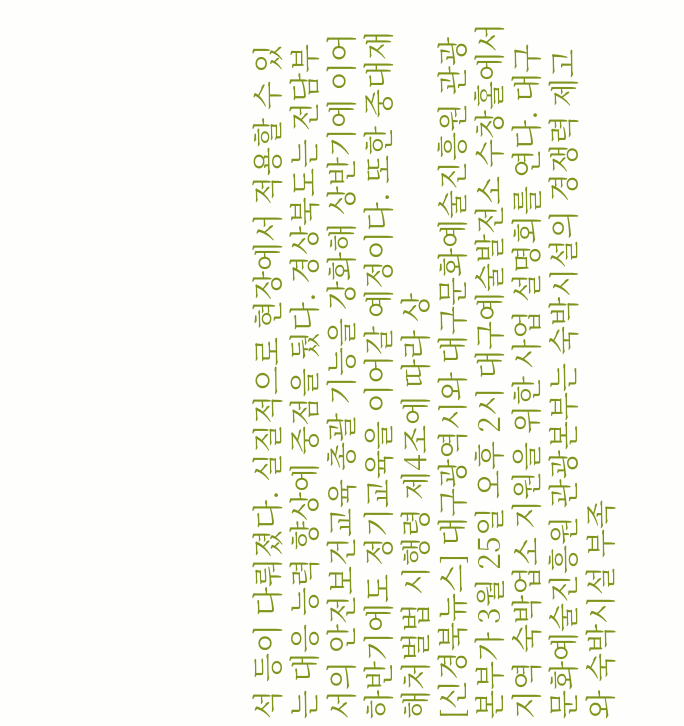석 등이 다뤄졌다. 실질적으로 현장에서 적용할 수 있는 대응 능력 향상에 중점을 뒀다. 경상북도는 전담부서의 안전보건교육 총괄 기능을 강화해 상반기에 이어 하반기에도 정기교육을 이어갈 예정이다. 또한 중대재해처벌법 시행령 제4조에 따라 상
[신경북뉴스] 대구광역시와 대구문화예술진흥원 관광본부가 3월 25일 오후 2시 대구예술발전소 수창홀에서 지역 숙박업소 지원을 위한 사업 설명회를 연다. 대구문화예술진흥원 관광본부는 숙박시설의 경쟁력 제고와 숙박시설 부족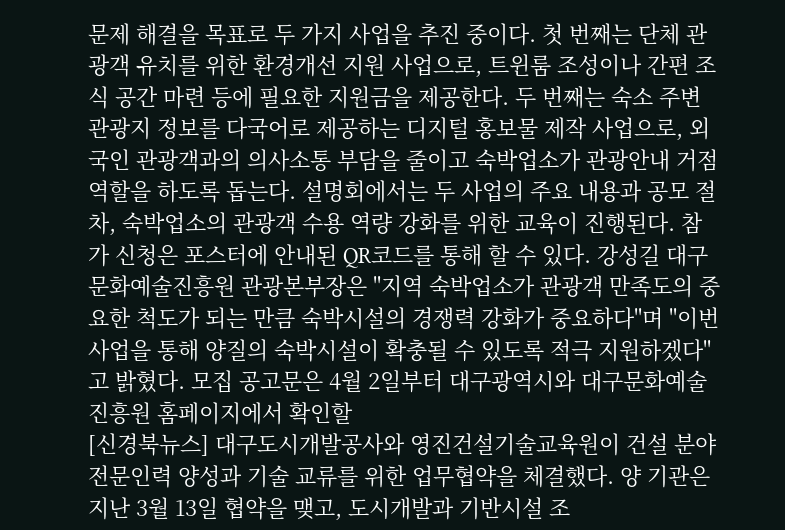문제 해결을 목표로 두 가지 사업을 추진 중이다. 첫 번째는 단체 관광객 유치를 위한 환경개선 지원 사업으로, 트윈룸 조성이나 간편 조식 공간 마련 등에 필요한 지원금을 제공한다. 두 번째는 숙소 주변 관광지 정보를 다국어로 제공하는 디지털 홍보물 제작 사업으로, 외국인 관광객과의 의사소통 부담을 줄이고 숙박업소가 관광안내 거점 역할을 하도록 돕는다. 설명회에서는 두 사업의 주요 내용과 공모 절차, 숙박업소의 관광객 수용 역량 강화를 위한 교육이 진행된다. 참가 신청은 포스터에 안내된 QR코드를 통해 할 수 있다. 강성길 대구문화예술진흥원 관광본부장은 "지역 숙박업소가 관광객 만족도의 중요한 척도가 되는 만큼 숙박시설의 경쟁력 강화가 중요하다"며 "이번 사업을 통해 양질의 숙박시설이 확충될 수 있도록 적극 지원하겠다"고 밝혔다. 모집 공고문은 4월 2일부터 대구광역시와 대구문화예술진흥원 홈페이지에서 확인할
[신경북뉴스] 대구도시개발공사와 영진건설기술교육원이 건설 분야 전문인력 양성과 기술 교류를 위한 업무협약을 체결했다. 양 기관은 지난 3월 13일 협약을 맺고, 도시개발과 기반시설 조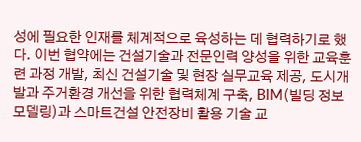성에 필요한 인재를 체계적으로 육성하는 데 협력하기로 했다. 이번 협약에는 건설기술과 전문인력 양성을 위한 교육훈련 과정 개발, 최신 건설기술 및 현장 실무교육 제공, 도시개발과 주거환경 개선을 위한 협력체계 구축, BIM(빌딩 정보 모델링)과 스마트건설 안전장비 활용 기술 교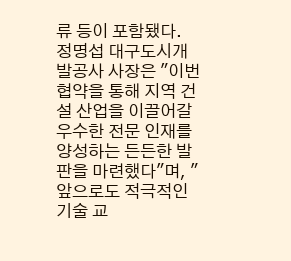류 등이 포함됐다. 정명섭 대구도시개발공사 사장은 "이번 협약을 통해 지역 건설 산업을 이끌어갈 우수한 전문 인재를 양성하는 든든한 발판을 마련했다"며, "앞으로도 적극적인 기술 교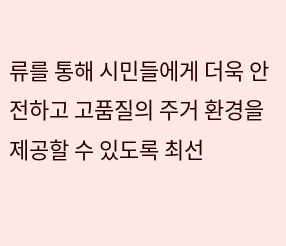류를 통해 시민들에게 더욱 안전하고 고품질의 주거 환경을 제공할 수 있도록 최선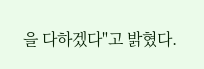을 다하겠다"고 밝혔다.